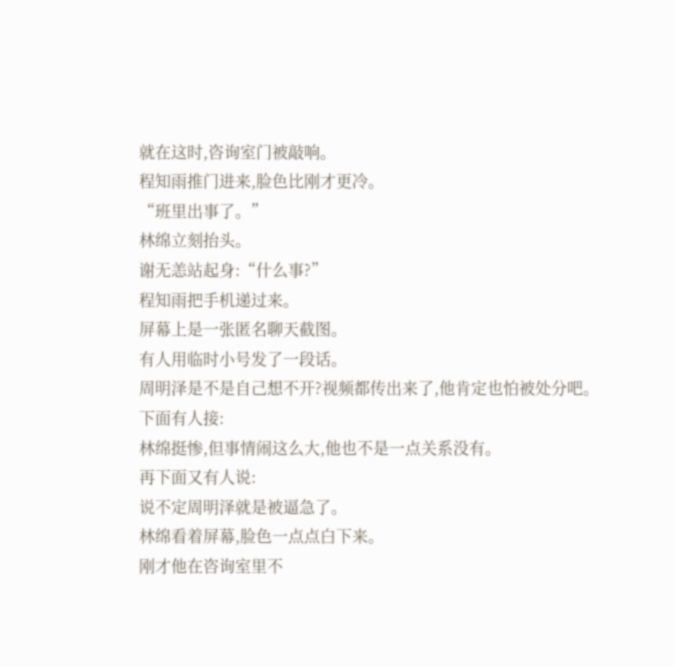就在这时,咨询室门被敲响。
程知雨推门进来,脸色比刚才更冷。
“班里出事了。”
林绵立刻抬头。
谢无恙站起身:“什么事?”
程知雨把手机递过来。
屏幕上是一张匿名聊天截图。
有人用临时小号发了一段话。
周明泽是不是自己想不开?视频都传出来了,他肯定也怕被处分吧。
下面有人接:
林绵挺惨,但事情闹这么大,他也不是一点关系没有。
再下面又有人说:
说不定周明泽就是被逼急了。
林绵看着屏幕,脸色一点点白下来。
刚才他在咨询室里不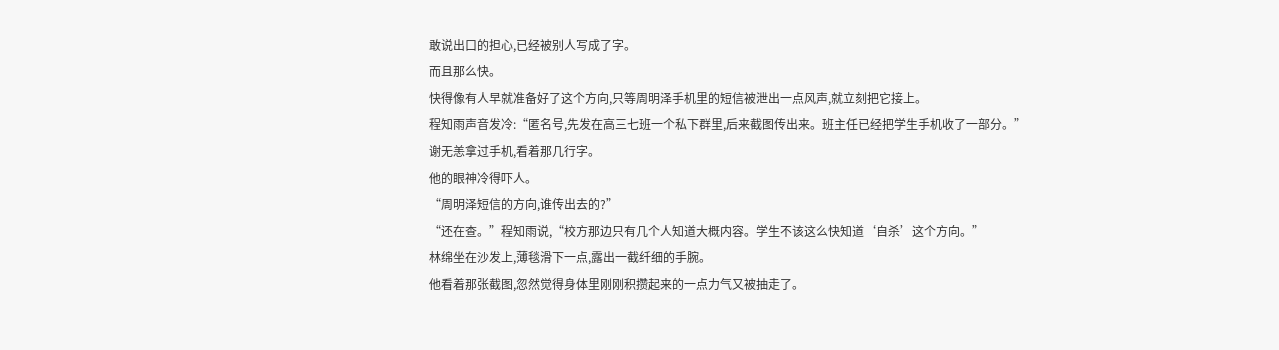敢说出口的担心,已经被别人写成了字。
而且那么快。
快得像有人早就准备好了这个方向,只等周明泽手机里的短信被泄出一点风声,就立刻把它接上。
程知雨声音发冷:“匿名号,先发在高三七班一个私下群里,后来截图传出来。班主任已经把学生手机收了一部分。”
谢无恙拿过手机,看着那几行字。
他的眼神冷得吓人。
“周明泽短信的方向,谁传出去的?”
“还在查。”程知雨说,“校方那边只有几个人知道大概内容。学生不该这么快知道‘自杀’这个方向。”
林绵坐在沙发上,薄毯滑下一点,露出一截纤细的手腕。
他看着那张截图,忽然觉得身体里刚刚积攒起来的一点力气又被抽走了。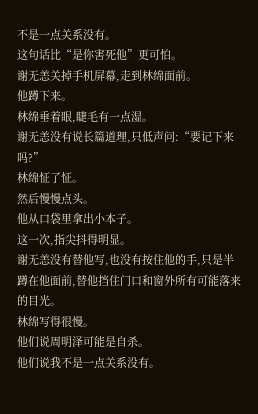不是一点关系没有。
这句话比“是你害死他”更可怕。
谢无恙关掉手机屏幕,走到林绵面前。
他蹲下来。
林绵垂着眼,睫毛有一点湿。
谢无恙没有说长篇道理,只低声问:“要记下来吗?”
林绵怔了怔。
然后慢慢点头。
他从口袋里拿出小本子。
这一次,指尖抖得明显。
谢无恙没有替他写,也没有按住他的手,只是半蹲在他面前,替他挡住门口和窗外所有可能落来的目光。
林绵写得很慢。
他们说周明泽可能是自杀。
他们说我不是一点关系没有。